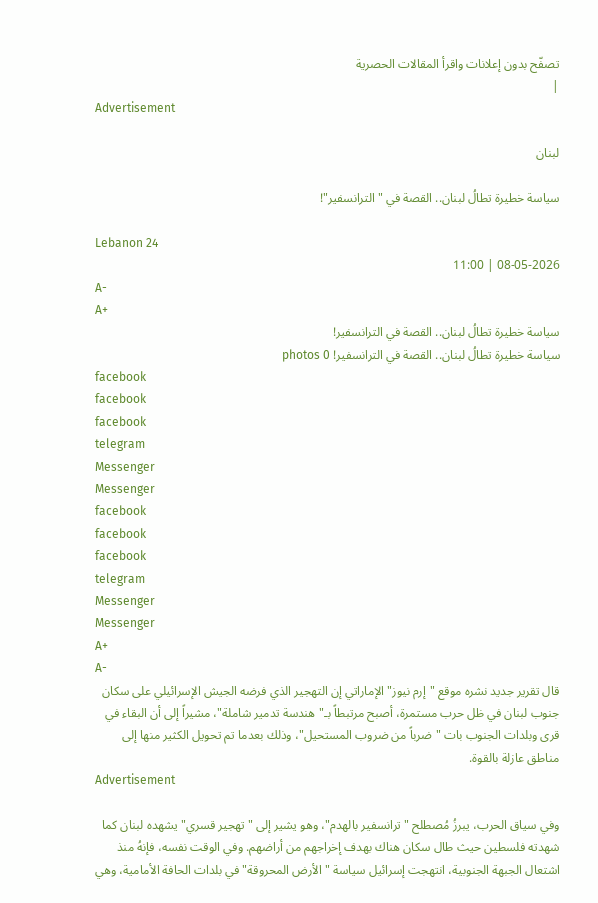تصفّح بدون إعلانات واقرأ المقالات الحصرية
|
Advertisement

لبنان

سياسة خطيرة تطالُ لبنان.. القصة في "الترانسفير"!

Lebanon 24
08-05-2026 | 11:00
A-
A+
سياسة خطيرة تطالُ لبنان.. القصة في الترانسفير!
سياسة خطيرة تطالُ لبنان.. القصة في الترانسفير! photos 0
facebook
facebook
facebook
telegram
Messenger
Messenger
facebook
facebook
facebook
telegram
Messenger
Messenger
A+
A-
قال تقرير جديد نشره موقع "إرم نيوز" الإماراتي إن التهجير الذي فرضه الجيش الإسرائيلي على سكان جنوب لبنان في ظل حرب مستمرة، أصبح مرتبطاً بـ"هندسة تدمير شاملة"، مشيراً إلى أن البقاء في قرى وبلدات الجنوب بات "ضرباً من ضروب المستحيل"، وذلك بعدما تم تحويل الكثير منها إلى مناطق عازلة بالقوة.
Advertisement

وفي سياق الحرب، يبرزُ مُصطلح "ترانسفير بالهدم"، وهو يشير إلى "تهجير قسري" يشهده لبنان كما شهدته فلسطين حيث طال سكان هناك بهدف إخراجهم من أراضهم. وفي الوقت نفسه، فإنهُ منذ اشتعال الجبهة الجنوبية، انتهجت إسرائيل سياسة "الأرض المحروقة" في بلدات الحافة الأمامية، وهي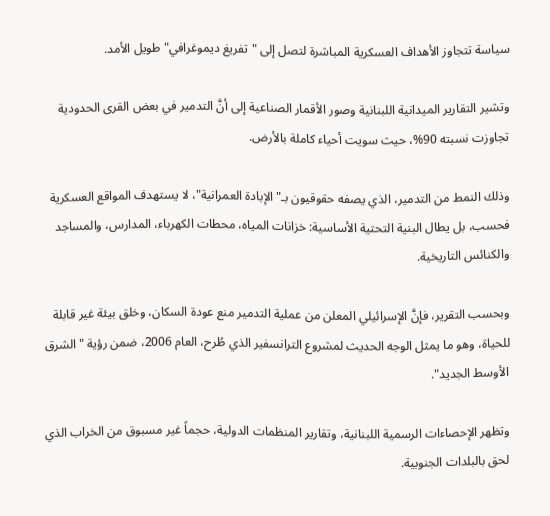سياسة تتجاوز الأهداف العسكرية المباشرة لتصل إلى "تفريغ ديموغرافي" طويل الأمد.

وتشير التقارير الميدانية اللبنانية وصور الأقمار الصناعية إلى أنَّ التدمير في بعض القرى الحدودية تجاوزت نسبته 90%، حيث سويت أحياء كاملة بالأرض.

وذلك النمط من التدمير، الذي يصفه حقوقيون بـ"الإبادة العمرانية"، لا يستهدف المواقع العسكرية فحسب، بل يطال البنية التحتية الأساسية: خزانات المياه، محطات الكهرباء، المدارس، والمساجد والكنائس التاريخية.

وبحسب التقرير، فإنَّ الإسرائيلي المعلن من عملية التدمير منع عودة السكان، وخلق بيئة غير قابلة للحياة، وهو ما يمثل الوجه الحديث لمشروع الترانسفير الذي طُرح، العام 2006، ضمن رؤية "الشرق الأوسط الجديد".

وتظهر الإحصاءات الرسمية اللبنانية، وتقارير المنظمات الدولية، حجماً غير مسبوق من الخراب الذي لحق بالبلدات الجنوبية.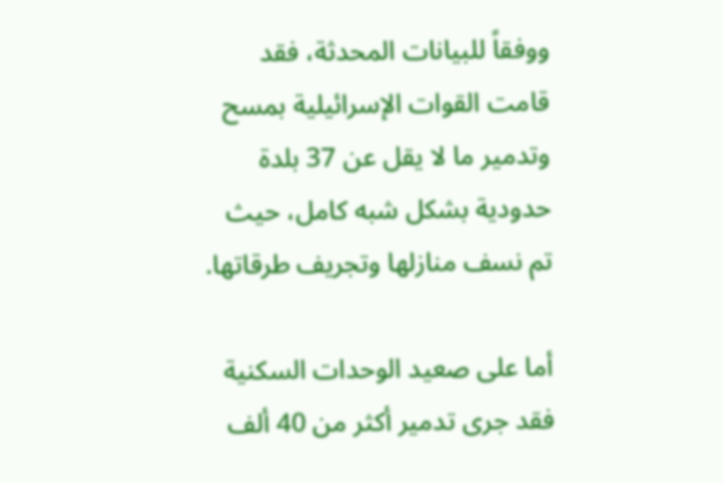ووفقاً للبيانات المحدثة، فقد قامت القوات الإسرائيلية بمسح وتدمير ما لا يقل عن 37 بلدة حدودية بشكل شبه كامل، حيث تم نسف منازلها وتجريف طرقاتها.

أما على صعيد الوحدات السكنية فقد جرى تدمير أكثر من 40 ألف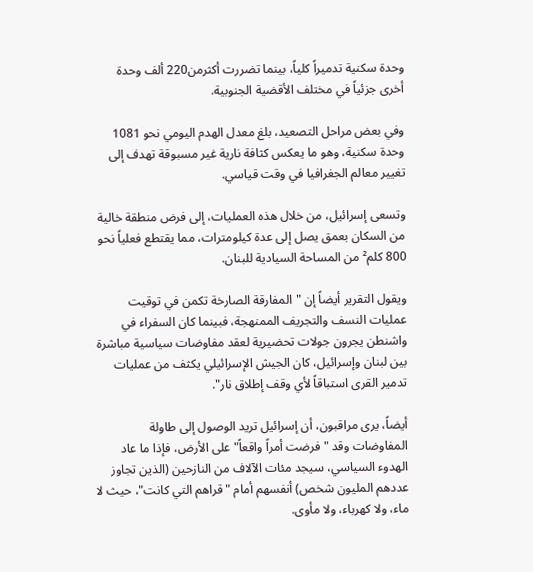وحدة سكنية تدميراً كلياً، بينما تضررت أكثرمن220 ألف وحدة أخرى جزئياً في مختلف الأقضية الجنوبية.

وفي بعض مراحل التصعيد، بلغ معدل الهدم اليومي نحو 1081 وحدة سكنية، وهو ما يعكس كثافة نارية غير مسبوقة تهدف إلى تغيير معالم الجغرافيا في وقت قياسي.

وتسعى إسرائيل، من خلال هذه العمليات، إلى فرض منطقة خالية من السكان بعمق يصل إلى عدة كيلومترات، مما يقتطع فعلياً نحو 800 كلم² من المساحة السيادية للبنان.

ويقول التقرير أيضاً إن "المفارقة الصارخة تكمن في توقيت عمليات النسف والتجريف الممنهجة، فبينما كان السفراء في واشنطن يجرون جولات تحضيرية لعقد مفاوضات سياسية مباشرة بين لبنان وإسرائيل، كان الجيش الإسرائيلي يكثف من عمليات تدمير القرى استباقاً لأي وقف إطلاق نار".

أيضاً، يرى مراقبون، أن إسرائيل تريد الوصول إلى طاولة المفاوضات وقد "فرضت أمراً واقعاً" على الأرض، فإذا ما عاد الهدوء السياسي، سيجد مئات الآلاف من النازحين (الذين تجاوز عددهم المليون شخص) أنفسهم أمام "قراهم التي كانت"، حيث لا ماء، ولا كهرباء، ولا مأوى.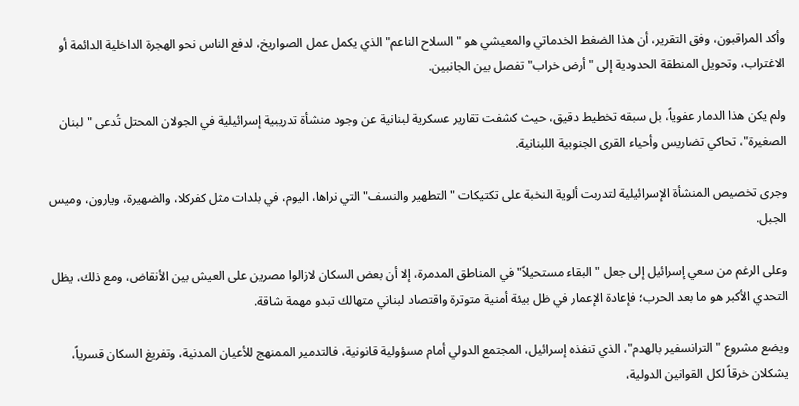وأكد المراقبون، وفق التقرير، أن هذا الضغط الخدماتي والمعيشي هو "السلاح الناعم" الذي يكمل عمل الصواريخ، لدفع الناس نحو الهجرة الداخلية الدائمة أو الاغتراب، وتحويل المنطقة الحدودية إلى "أرض خراب" تفصل بين الجانبين.

ولم يكن هذا الدمار عفوياً، بل سبقه تخطيط دقيق، حيث كشفت تقارير عسكرية لبنانية عن وجود منشأة تدريبية إسرائيلية في الجولان المحتل تُدعى "لبنان الصغيرة"، تحاكي تضاريس وأحياء القرى الجنوبية اللبنانية.

وجرى تخصيص المنشأة الإسرائيلية لتدربت ألوية النخبة على تكتيكات "التطهير والنسف" التي نراها، اليوم، في بلدات مثل كفركلا، والضهيرة، ويارون، وميس الجبل.

وعلى الرغم من سعي إسرائيل إلى جعل "البقاء مستحيلاً" في المناطق المدمرة، إلا أن بعض السكان لازالوا مصرين على العيش بين الأنقاض، ومع ذلك، يظل التحدي الأكبر هو ما بعد الحرب؛ فإعادة الإعمار في ظل بيئة أمنية متوترة واقتصاد لبناني متهالك تبدو مهمة شاقة.

ويضع مشروع "الترانسفير بالهدم"، الذي تنفذه إسرائيل، المجتمع الدولي أمام مسؤولية قانونية، فالتدمير الممنهج للأعيان المدنية، وتفريغ السكان قسرياً، يشكلان خرقاً لكل القوانين الدولية،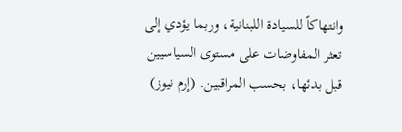وانتهاكاً للسيادة اللبنانية، وربما يؤدي إلى تعثر المفاوضات على مستوى السياسيين قبل بدئها، بحسب المراقبين. (إرم نيوز)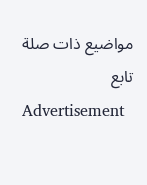مواضيع ذات صلة
تابع
Advertisement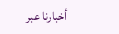أخبارنا عبر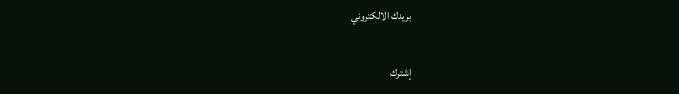بريدك الالكتروني

إشترك